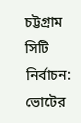চট্টগ্রাম সিটি নির্বাচন: ভোটের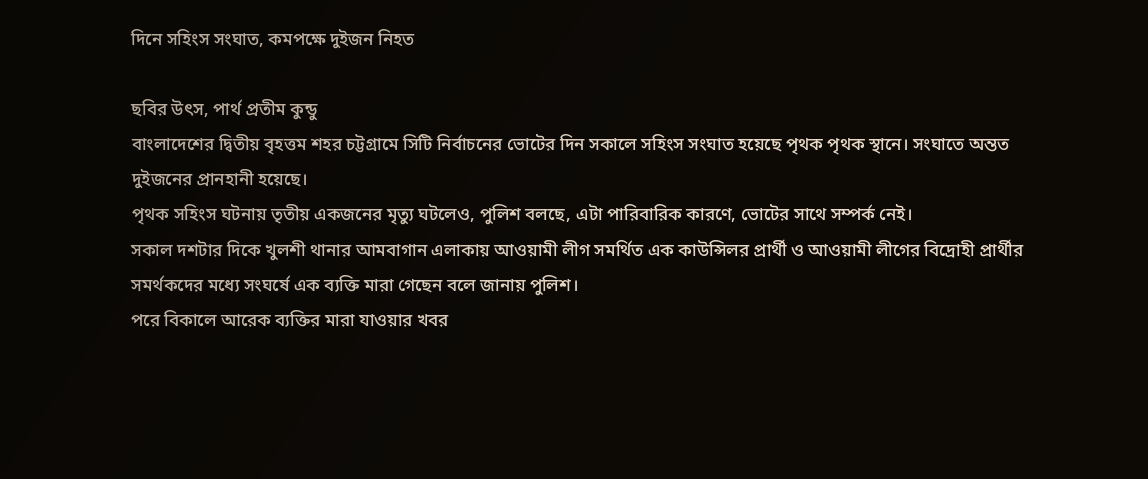দিনে সহিংস সংঘাত, কমপক্ষে দুইজন নিহত

ছবির উৎস, পার্থ প্রতীম কুন্ডু
বাংলাদেশের দ্বিতীয় বৃহত্তম শহর চট্টগ্রামে সিটি নির্বাচনের ভোটের দিন সকালে সহিংস সংঘাত হয়েছে পৃথক পৃথক স্থানে। সংঘাতে অন্তত দুইজনের প্রানহানী হয়েছে।
পৃথক সহিংস ঘটনায় তৃতীয় একজনের মৃত্যু ঘটলেও, পুলিশ বলছে, এটা পারিবারিক কারণে, ভোটের সাথে সম্পর্ক নেই।
সকাল দশটার দিকে খুলশী থানার আমবাগান এলাকায় আওয়ামী লীগ সমর্থিত এক কাউন্সিলর প্রার্থী ও আওয়ামী লীগের বিদ্রোহী প্রার্থীর সমর্থকদের মধ্যে সংঘর্ষে এক ব্যক্তি মারা গেছেন বলে জানায় পুলিশ।
পরে বিকালে আরেক ব্যক্তির মারা যাওয়ার খবর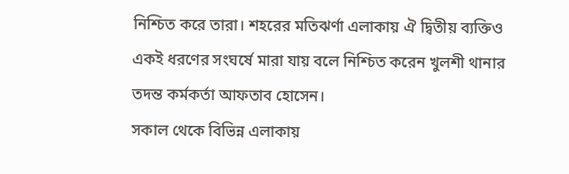নিশ্চিত করে তারা। শহরের মতিঝর্ণা এলাকায় ঐ দ্বিতীয় ব্যক্তিও একই ধরণের সংঘর্ষে মারা যায় বলে নিশ্চিত করেন খুলশী থানার তদন্ত কর্মকর্তা আফতাব হোসেন।
সকাল থেকে বিভিন্ন এলাকায়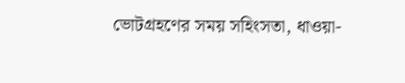ভোটগ্রহণের সময় সহিংসতা, ধাওয়া-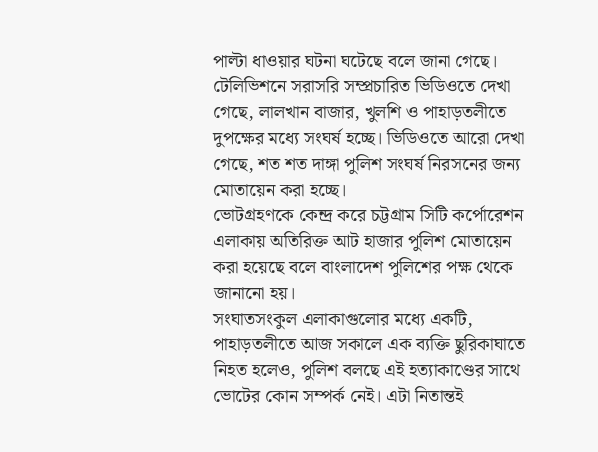পাল্টা ধাওয়ার ঘটনা ঘটেছে বলে জানা গেছে।
টেলিভিশনে সরাসরি সম্প্রচারিত ভিডিওতে দেখা গেছে, লালখান বাজার, খুলশি ও পাহাড়তলীতে দুপক্ষের মধ্যে সংঘর্ষ হচ্ছে। ভিডিওতে আরো দেখা গেছে, শত শত দাঙ্গা পুলিশ সংঘর্ষ নিরসনের জন্য মোতায়েন করা হচ্ছে।
ভোটগ্রহণকে কেন্দ্র করে চট্টগ্রাম সিটি কর্পোরেশন এলাকায় অতিরিক্ত আট হাজার পুলিশ মোতায়েন করা হয়েছে বলে বাংলাদেশ পুলিশের পক্ষ থেকে জানানো হয়।
সংঘাতসংকুল এলাকাগুলোর মধ্যে একটি, পাহাড়তলীতে আজ সকালে এক ব্যক্তি ছুরিকাঘাতে নিহত হলেও, পুলিশ বলছে এই হত্যাকাণ্ডের সাথে ভোটের কোন সম্পর্ক নেই। এটা নিতান্তই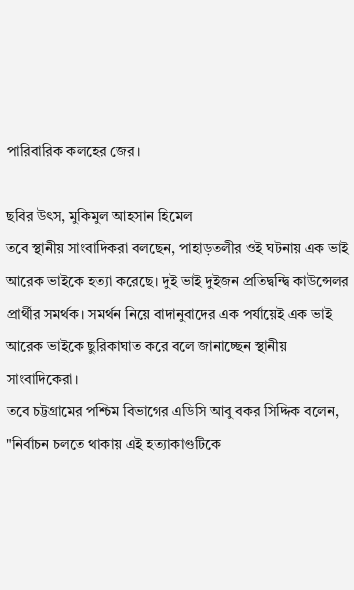পারিবারিক কলহের জের।

ছবির উৎস, মুকিমুল আহসান হিমেল
তবে স্থানীয় সাংবাদিকরা বলছেন, পাহাড়তলীর ওই ঘটনায় এক ভাই আরেক ভাইকে হত্যা করেছে। দুই ভাই দুইজন প্রতিদ্বন্দ্বি কাউন্সেলর প্রার্থীর সমর্থক। সমর্থন নিয়ে বাদানুবাদের এক পর্যায়েই এক ভাই আরেক ভাইকে ছুরিকাঘাত করে বলে জানাচ্ছেন স্থানীয় সাংবাদিকেরা।
তবে চট্টগ্রামের পশ্চিম বিভাগের এডিসি আবু বকর সিদ্দিক বলেন, "নির্বাচন চলতে থাকায় এই হত্যাকাণ্ডটিকে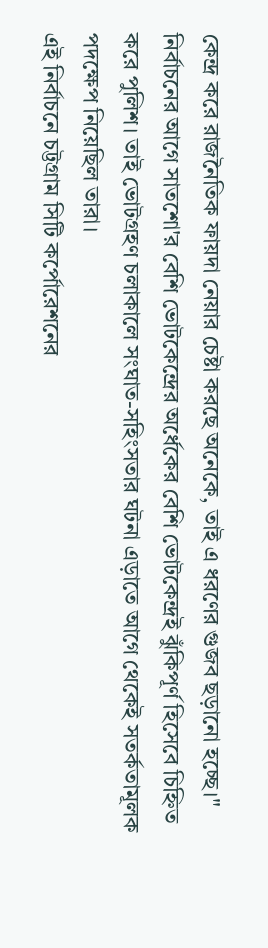কেন্দ্র করে রাজনৈতিক ফায়দা নেয়ার চেষ্টা করছে অনেকে, তাই এ ধরণের গুজব ছড়ানো হচ্ছে।"
নির্বাচনের আগে সাতশো'র বেশি ভোটকেন্দ্রের অর্ধেকের বেশি ভোটকেন্দ্রই ঝুঁকিপূর্ণ হিসেবে চিহ্নিত করে পুলিশ। তাই ভোটগ্রহণ চলাকালে সংঘাত-সহিংসতার ঘটনা এড়াতে আগে থেকেই সতর্কতামূলক পদক্ষেপ নিয়েছিল তারা।
এই নির্বাচনে চট্টগ্রাম সিটি কর্পোরেশনের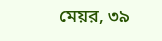মেয়র, ৩৯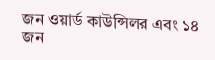জন ওয়ার্ড কাউন্সিলর এবং ১৪ জন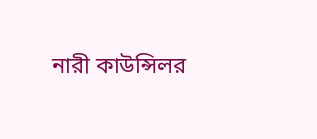নারী কাউন্সিলর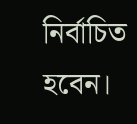নির্বাচিত হবেন।